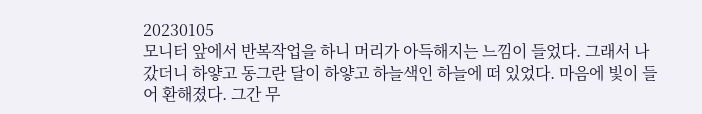20230105
모니터 앞에서 반복작업을 하니 머리가 아득해지는 느낌이 들었다. 그래서 나갔더니 하얗고 동그란 달이 하얗고 하늘색인 하늘에 떠 있었다. 마음에 빛이 들어 환해졌다. 그간 무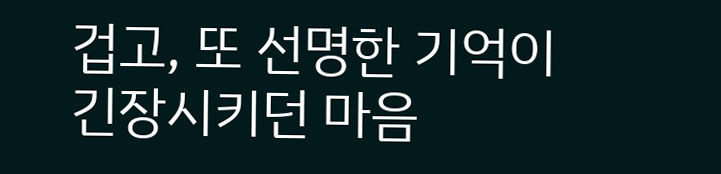겁고, 또 선명한 기억이 긴장시키던 마음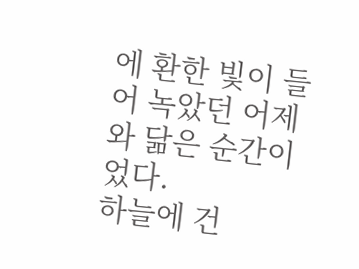에 환한 빛이 들어 녹았던 어제와 닮은 순간이었다.
하늘에 건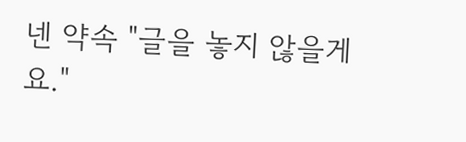넨 약속 "글을 놓지 않을게요."